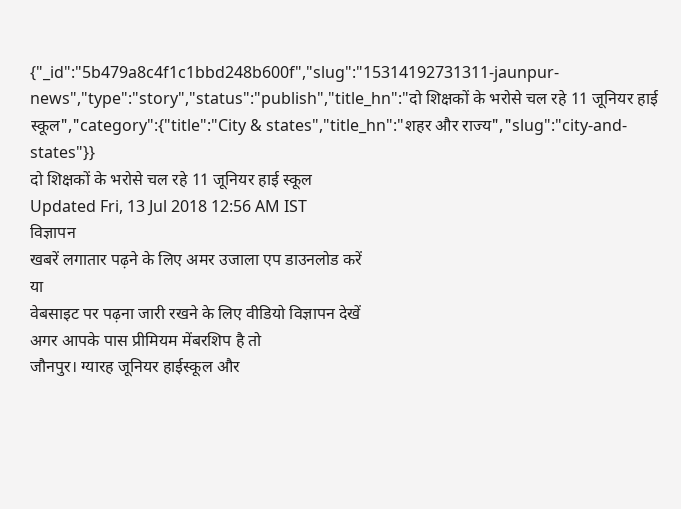{"_id":"5b479a8c4f1c1bbd248b600f","slug":"15314192731311-jaunpur-news","type":"story","status":"publish","title_hn":"दो शिक्षकों के भरोसे चल रहे 11 जूनियर हाई स्कूल","category":{"title":"City & states","title_hn":"शहर और राज्य","slug":"city-and-states"}}
दो शिक्षकों के भरोसे चल रहे 11 जूनियर हाई स्कूल
Updated Fri, 13 Jul 2018 12:56 AM IST
विज्ञापन
खबरें लगातार पढ़ने के लिए अमर उजाला एप डाउनलोड करें
या
वेबसाइट पर पढ़ना जारी रखने के लिए वीडियो विज्ञापन देखें
अगर आपके पास प्रीमियम मेंबरशिप है तो
जौनपुर। ग्यारह जूनियर हाईस्कूल और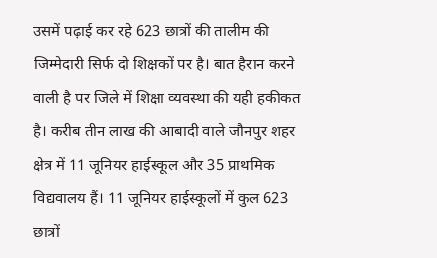उसमें पढ़ाई कर रहे 623 छात्रों की तालीम की जिम्मेदारी सिर्फ दो शिक्षकों पर है। बात हैरान करने वाली है पर जिले में शिक्षा व्यवस्था की यही हकीकत है। करीब तीन लाख की आबादी वाले जौनपुर शहर क्षेत्र में 11 जूनियर हाईस्कूल और 35 प्राथमिक विद्यवालय हैं। 11 जूनियर हाईस्कूलों में कुल 623 छात्रों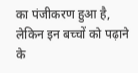का पंजीकरण हुआ है, लेकिन इन बच्चों को पढ़ाने के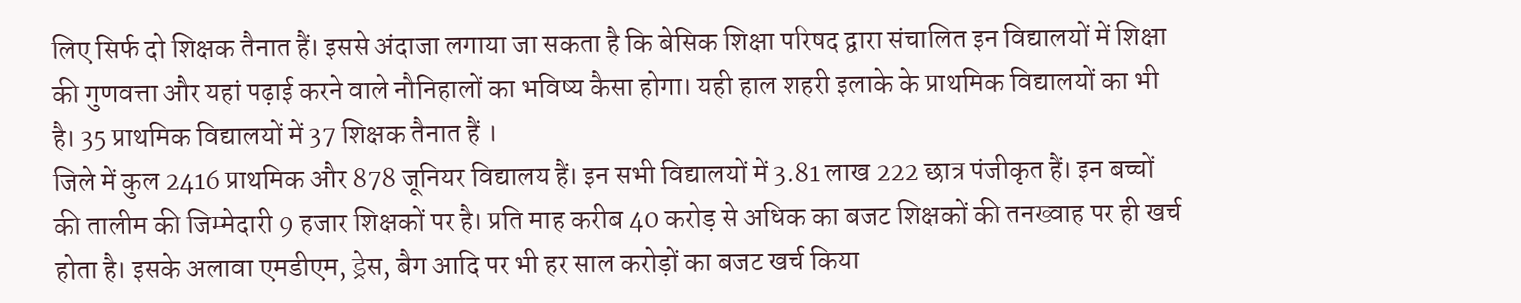लिए सिर्फ दो शिक्षक तैनात हैं। इससे अंदाजा लगाया जा सकता है कि बेसिक शिक्षा परिषद द्वारा संचालित इन विद्यालयों में शिक्षा की गुणवत्ता और यहां पढ़ाई करने वाले नौनिहालों का भविष्य कैसा होगा। यही हाल शहरी इलाके के प्राथमिक विद्यालयों का भी है। 35 प्राथमिक विद्यालयों में 37 शिक्षक तैनात हैं ।
जिले में कुल 2416 प्राथमिक और 878 जूनियर विद्यालय हैं। इन सभी विद्यालयों में 3.81 लाख 222 छात्र पंजीकृत हैं। इन बच्चों की तालीम की जिम्मेदारी 9 हजार शिक्षकों पर है। प्रति माह करीब 40 करोड़ से अधिक का बजट शिक्षकों की तनख्वाह पर ही खर्च होता है। इसके अलावा एमडीएम, ड्रेस, बैग आदि पर भी हर साल करोड़ों का बजट खर्च किया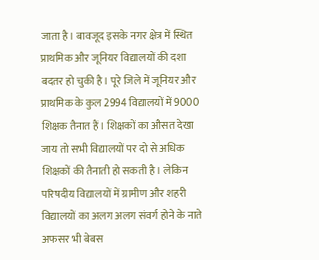जाता है। बावजूद इसके नगर क्षेत्र में स्थित प्राथमिक और जूनियर विद्यालयों की दशा बदतर हो चुकी है। पूरे जिले में जूनियर और प्राथमिक के कुल 2994 विद्यालयों में 9000 शिक्षक तैनात हैं। शिक्षकों का औसत देखा जाय तो सभी विद्यालयों पर दो से अधिक शिक्षकों की तैनाती हो सकती है। लेकिन परिषदीय विद्यालयों में ग्रामीण और शहरी विद्यालयों का अलग अलग संवर्ग होने के नाते अफसर भी बेबस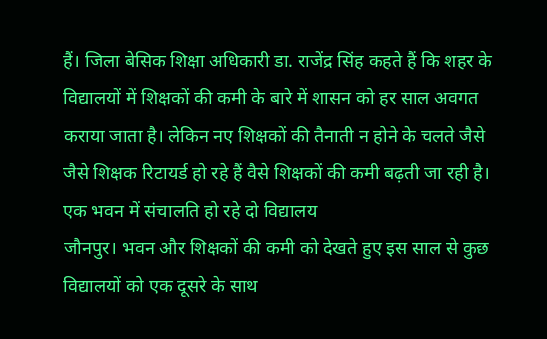हैं। जिला बेसिक शिक्षा अधिकारी डा. राजेंद्र सिंह कहते हैं कि शहर के विद्यालयों में शिक्षकों की कमी के बारे में शासन को हर साल अवगत कराया जाता है। लेकिन नए शिक्षकों की तैनाती न होने के चलते जैसे जैसे शिक्षक रिटायर्ड हो रहे हैं वैसे शिक्षकों की कमी बढ़ती जा रही है।
एक भवन में संचालति हो रहे दो विद्यालय
जौनपुर। भवन और शिक्षकों की कमी को देखते हुए इस साल से कुछ विद्यालयों को एक दूसरे के साथ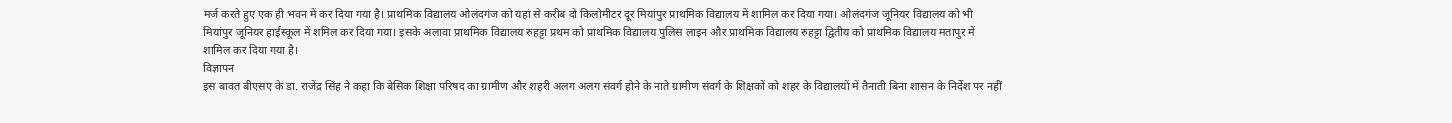मर्ज करते हुए एक ही भवन में कर दिया गया है। प्राथमिक विद्यालय ओलंदगंज को यहां से करीब दो किलोमीटर दूर मियांपुर प्राथमिक विद्यालय में शामिल कर दिया गया। ओलंदगंज जूनियर विद्यालय को भी मियांपुर जूनियर हाईस्कूल में शमिल कर दिया गया। इसके अलावा प्राथमिक विद्यालय रुहट्टा प्रथम को प्राथमिक विद्यालय पुलिस लाइन और प्राथमिक विद्यालय रुहट्टा द्वितीय को प्राथमिक विद्यालय मतापुर में शामिल कर दिया गया है।
विज्ञापन
इस बावत बीएसए के डा. राजेंद्र सिंह ने कहा कि बेसिक शिक्षा परिषद का ग्रामीण और शहरी अलग अलग संवर्ग होने के नाते ग्रामीण संवर्ग के शिक्षकों को शहर के विद्यालयों में तैनाती बिना शासन के निर्देश पर नहीं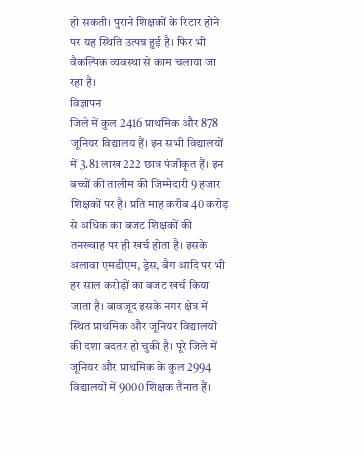हो सकती। पुराने शिक्षकों के रिटार होने पर यह स्थिति उत्पन्न हुई है। फिर भी वैकल्पिक व्यवस्था से काम चलाया जा रहा है।
विज्ञापन
जिले में कुल 2416 प्राथमिक और 878 जूनियर विद्यालय हैं। इन सभी विद्यालयों में 3.81 लाख 222 छात्र पंजीकृत हैं। इन बच्चों की तालीम की जिम्मेदारी 9 हजार शिक्षकों पर है। प्रति माह करीब 40 करोड़ से अधिक का बजट शिक्षकों की तनख्वाह पर ही खर्च होता है। इसके अलावा एमडीएम, ड्रेस, बैग आदि पर भी हर साल करोड़ों का बजट खर्च किया जाता है। बावजूद इसके नगर क्षेत्र में स्थित प्राथमिक और जूनियर विद्यालयों की दशा बदतर हो चुकी है। पूरे जिले में जूनियर और प्राथमिक के कुल 2994 विद्यालयों में 9000 शिक्षक तैनात हैं।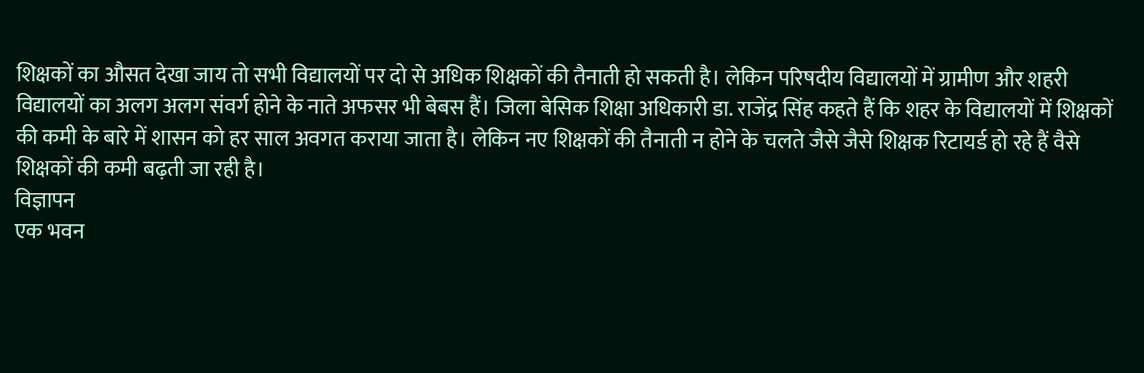शिक्षकों का औसत देखा जाय तो सभी विद्यालयों पर दो से अधिक शिक्षकों की तैनाती हो सकती है। लेकिन परिषदीय विद्यालयों में ग्रामीण और शहरी विद्यालयों का अलग अलग संवर्ग होने के नाते अफसर भी बेबस हैं। जिला बेसिक शिक्षा अधिकारी डा. राजेंद्र सिंह कहते हैं कि शहर के विद्यालयों में शिक्षकों की कमी के बारे में शासन को हर साल अवगत कराया जाता है। लेकिन नए शिक्षकों की तैनाती न होने के चलते जैसे जैसे शिक्षक रिटायर्ड हो रहे हैं वैसे शिक्षकों की कमी बढ़ती जा रही है।
विज्ञापन
एक भवन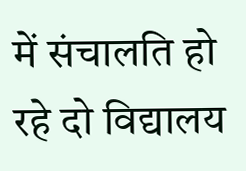में संचालति हो रहे दो विद्यालय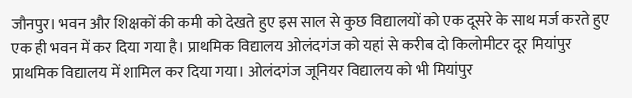जौनपुर। भवन और शिक्षकों की कमी को देखते हुए इस साल से कुछ विद्यालयों को एक दूसरे के साथ मर्ज करते हुए एक ही भवन में कर दिया गया है। प्राथमिक विद्यालय ओलंदगंज को यहां से करीब दो किलोमीटर दूर मियांपुर प्राथमिक विद्यालय में शामिल कर दिया गया। ओलंदगंज जूनियर विद्यालय को भी मियांपुर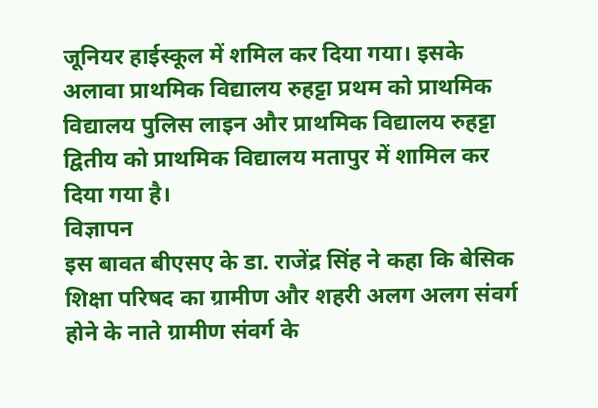जूनियर हाईस्कूल में शमिल कर दिया गया। इसके अलावा प्राथमिक विद्यालय रुहट्टा प्रथम को प्राथमिक विद्यालय पुलिस लाइन और प्राथमिक विद्यालय रुहट्टा द्वितीय को प्राथमिक विद्यालय मतापुर में शामिल कर दिया गया है।
विज्ञापन
इस बावत बीएसए के डा. राजेंद्र सिंह ने कहा कि बेसिक शिक्षा परिषद का ग्रामीण और शहरी अलग अलग संवर्ग होने के नाते ग्रामीण संवर्ग के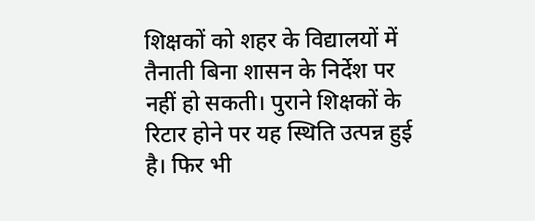शिक्षकों को शहर के विद्यालयों में तैनाती बिना शासन के निर्देश पर नहीं हो सकती। पुराने शिक्षकों के रिटार होने पर यह स्थिति उत्पन्न हुई है। फिर भी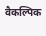वैकल्पिक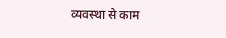व्यवस्था से काम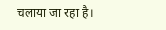चलाया जा रहा है।